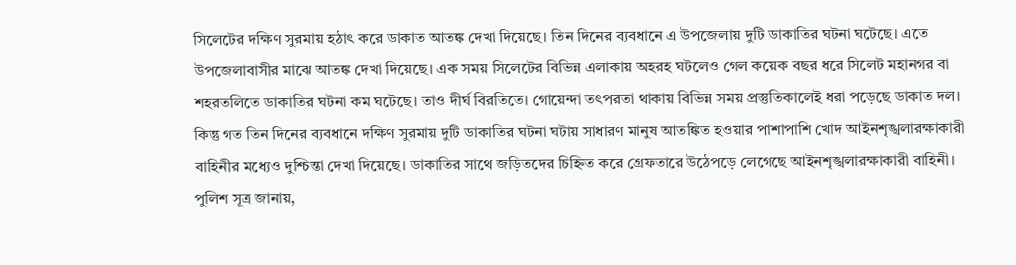সিলেটের দক্ষিণ সুরমায় হঠাৎ করে ডাকাত আতঙ্ক দেখা দিয়েছে। তিন দিনের ব্যবধানে এ উপজেলায় দুটি ডাকাতির ঘটনা ঘটেছে। এতে উপজেলাবাসীর মাঝে আতঙ্ক দেখা দিয়েছে। এক সময় সিলেটের বিভিন্ন এলাকায় অহরহ ঘটলেও গেল কয়েক বছর ধরে সিলেট মহানগর বা শহরতলিতে ডাকাতির ঘটনা কম ঘটেছে। তাও দীর্ঘ বিরতিতে। গোয়েন্দা তৎপরতা থাকায় বিভিন্ন সময় প্রস্তুতিকালেই ধরা পড়েছে ডাকাত দল।
কিন্তু গত তিন দিনের ব্যবধানে দক্ষিণ সুরমায় দুটি ডাকাতির ঘটনা ঘটায় সাধারণ মানুষ আতঙ্কিত হওয়ার পাশাপাশি খোদ আইনশৃঙ্খলারক্ষাকারী বাহিনীর মধ্যেও দুশ্চিন্তা দেখা দিয়েছে। ডাকাতির সাথে জড়িতদের চিহ্নিত করে গ্রেফতারে উঠেপড়ে লেগেছে আইনশৃঙ্খলারক্ষাকারী বাহিনী।
পুলিশ সূত্র জানায়,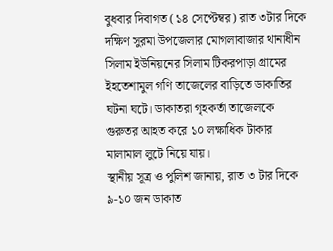বুধবার দিবাগত (১৪ সেপ্টেম্বর) রাত ৩টার দিকে দক্ষিণ সুরমা উপজেলার মোগলাবাজার থানাধীন সিলাম ইউনিয়নের সিলাম টিকরপাড়া গ্রামের ইহতেশামুল গণি তাজেলের বাড়িতে ডাকাতির ঘটনা ঘটে। ডাকাতরা গৃহকর্তা তাজেলকে গুরুতর আহত করে ১০ লক্ষাধিক টাকার মালামাল লুটে নিয়ে যায়।
স্থানীয় সূত্র ও পুলিশ জানায়, রাত ৩ টার দিকে ৯-১০ জন ডাকাত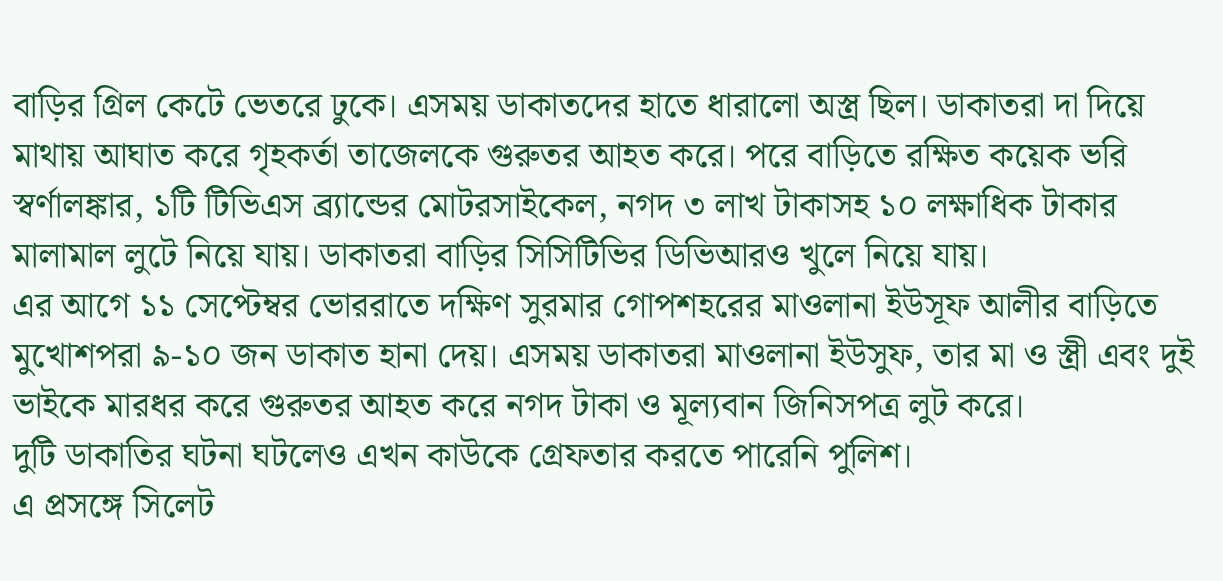বাড়ির গ্রিল কেটে ভেতরে ঢুকে। এসময় ডাকাতদের হাতে ধারালো অস্ত্র ছিল। ডাকাতরা দা দিয়ে মাথায় আঘাত করে গৃহকর্তা তাজেলকে গুরুতর আহত করে। পরে বাড়িতে রক্ষিত কয়েক ভরি স্বর্ণালঙ্কার, ১টি টিভিএস ব্র্যান্ডের মোটরসাইকেল, নগদ ৩ লাখ টাকাসহ ১০ লক্ষাধিক টাকার মালামাল লুটে নিয়ে যায়। ডাকাতরা বাড়ির সিসিটিভির ডিভিআরও খুলে নিয়ে যায়।
এর আগে ১১ সেপ্টেম্বর ভোররাতে দক্ষিণ সুরমার গোপশহরের মাওলানা ইউসূফ আলীর বাড়িতে মুখোশপরা ৯-১০ জন ডাকাত হানা দেয়। এসময় ডাকাতরা মাওলানা ইউসুফ, তার মা ও স্ত্রী এবং দুই ভাইকে মারধর করে গুরুতর আহত করে নগদ টাকা ও মূল্যবান জিনিসপত্র লুট করে।
দুটি ডাকাতির ঘটনা ঘটলেও এখন কাউকে গ্রেফতার করতে পারেনি পুলিশ।
এ প্রসঙ্গে সিলেট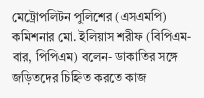মেট্রোপলিটন পুলিশের (এসএমপি) কমিশনার মো. ইলিয়াস শরীফ (বিপিএম-বার, পিপিএম) বলেন- ডাকাতির সঙ্গে জড়িতদের চিহ্নিত করতে কাজ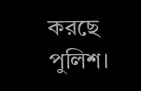করছে পুলিশ।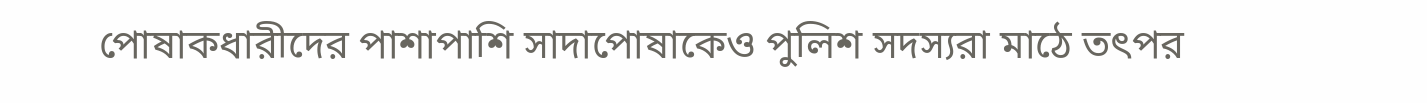পোষাকধারীদের পাশাপাশি সাদাপোষাকেও পুলিশ সদস্যরা মাঠে তৎপর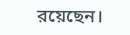রয়েছেন।